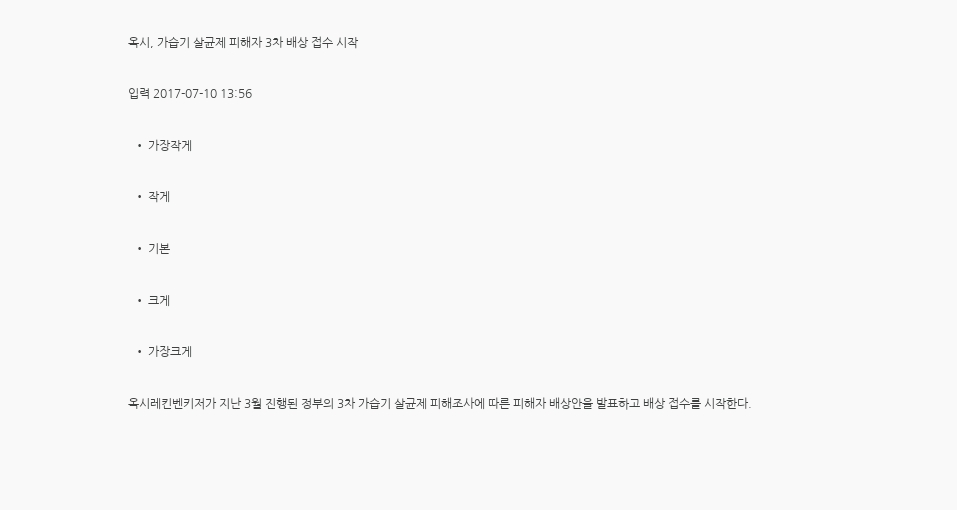옥시, 가습기 살균제 피해자 3차 배상 접수 시작

입력 2017-07-10 13:56

  • 가장작게

  • 작게

  • 기본

  • 크게

  • 가장크게

옥시레킨벤키저가 지난 3월 진행된 정부의 3차 가습기 살균제 피해조사에 따른 피해자 배상안을 발표하고 배상 접수를 시작한다.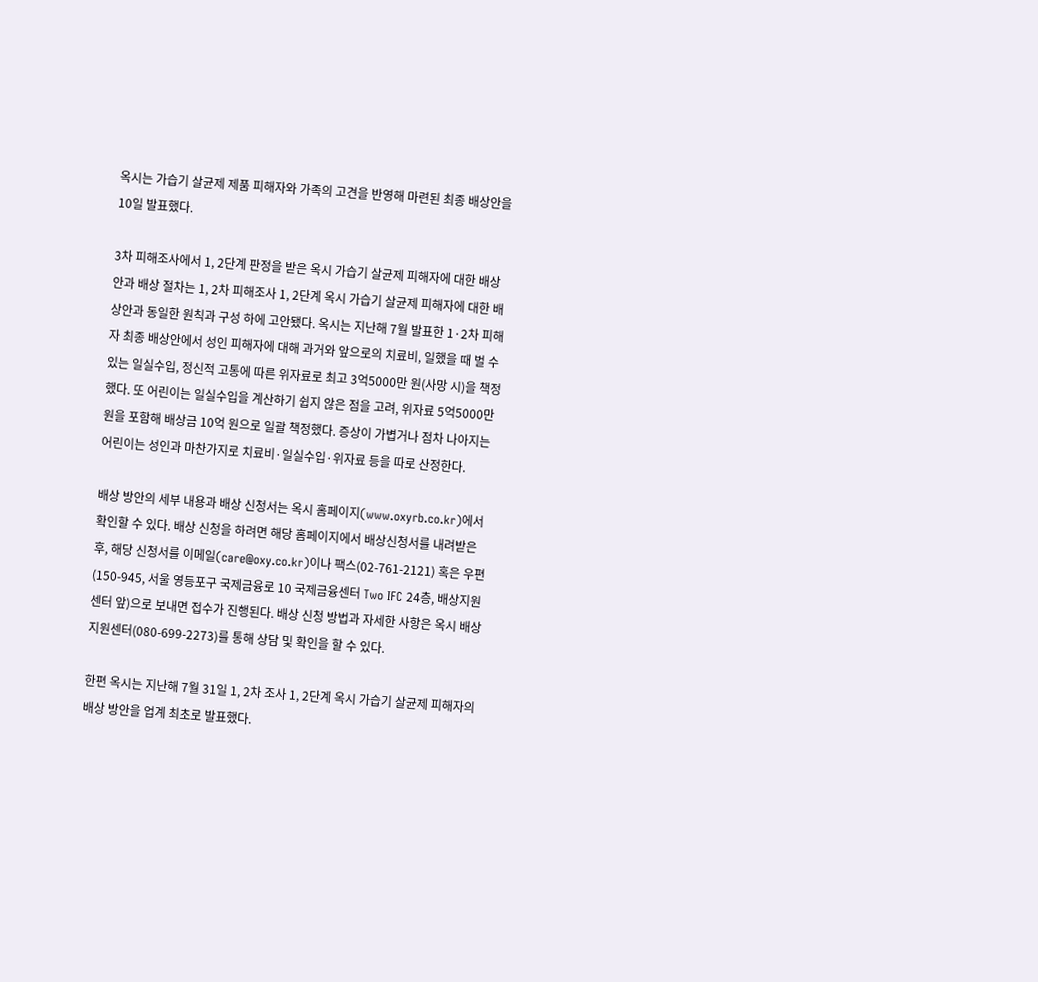옥시는 가습기 살균제 제품 피해자와 가족의 고견을 반영해 마련된 최종 배상안을 10일 발표했다.

3차 피해조사에서 1, 2단계 판정을 받은 옥시 가습기 살균제 피해자에 대한 배상안과 배상 절차는 1, 2차 피해조사 1, 2단계 옥시 가습기 살균제 피해자에 대한 배상안과 동일한 원칙과 구성 하에 고안됐다. 옥시는 지난해 7월 발표한 1·2차 피해자 최종 배상안에서 성인 피해자에 대해 과거와 앞으로의 치료비, 일했을 때 벌 수 있는 일실수입, 정신적 고통에 따른 위자료로 최고 3억5000만 원(사망 시)을 책정했다. 또 어린이는 일실수입을 계산하기 쉽지 않은 점을 고려, 위자료 5억5000만 원을 포함해 배상금 10억 원으로 일괄 책정했다. 증상이 가볍거나 점차 나아지는 어린이는 성인과 마찬가지로 치료비·일실수입·위자료 등을 따로 산정한다.

배상 방안의 세부 내용과 배상 신청서는 옥시 홈페이지(www.oxyrb.co.kr)에서 확인할 수 있다. 배상 신청을 하려면 해당 홈페이지에서 배상신청서를 내려받은 후, 해당 신청서를 이메일(care@oxy.co.kr)이나 팩스(02-761-2121) 혹은 우편(150-945, 서울 영등포구 국제금융로 10 국제금융센터 Two IFC 24층, 배상지원센터 앞)으로 보내면 접수가 진행된다. 배상 신청 방법과 자세한 사항은 옥시 배상지원센터(080-699-2273)를 통해 상담 및 확인을 할 수 있다.

한편 옥시는 지난해 7월 31일 1, 2차 조사 1, 2단계 옥시 가습기 살균제 피해자의 배상 방안을 업계 최초로 발표했다.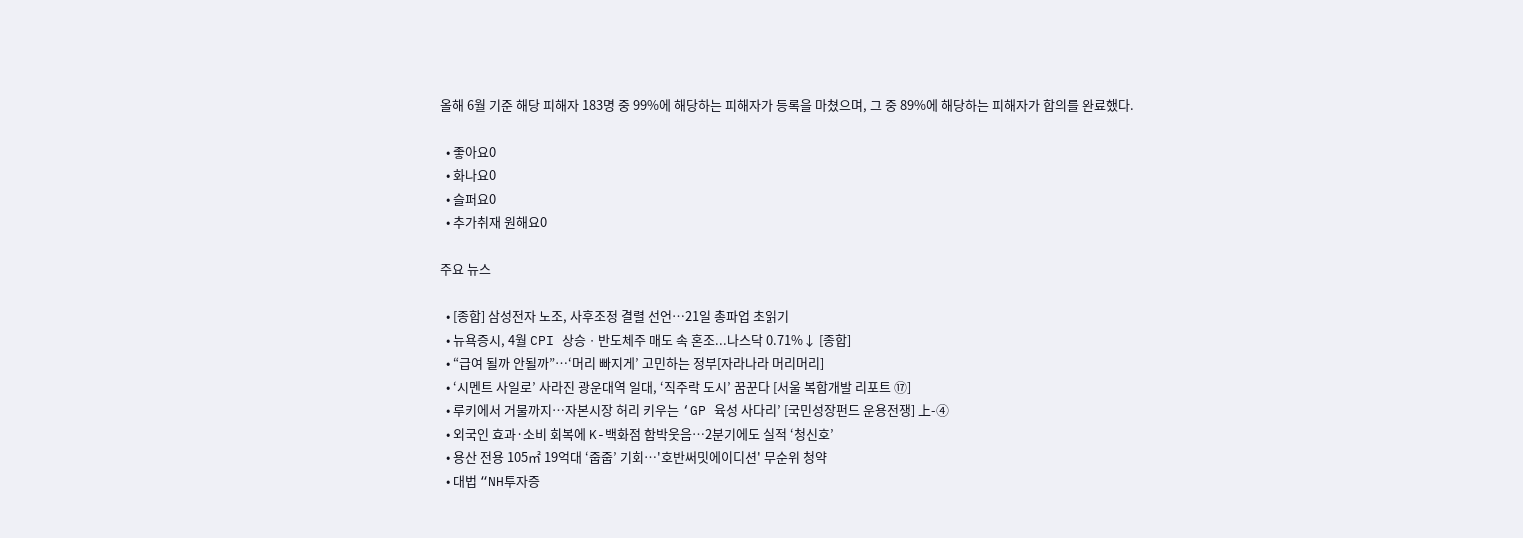올해 6월 기준 해당 피해자 183명 중 99%에 해당하는 피해자가 등록을 마쳤으며, 그 중 89%에 해당하는 피해자가 합의를 완료했다.

  • 좋아요0
  • 화나요0
  • 슬퍼요0
  • 추가취재 원해요0

주요 뉴스

  • [종합] 삼성전자 노조, 사후조정 결렬 선언…21일 총파업 초읽기
  • 뉴욕증시, 4월 CPI 상승ㆍ반도체주 매도 속 혼조...나스닥 0.71%↓ [종합]
  • “급여 될까 안될까”…‘머리 빠지게’ 고민하는 정부[자라나라 머리머리]
  • ‘시멘트 사일로’ 사라진 광운대역 일대, ‘직주락 도시’ 꿈꾼다 [서울 복합개발 리포트 ⑰]
  • 루키에서 거물까지…자본시장 허리 키우는 ‘GP 육성 사다리’ [국민성장펀드 운용전쟁] 上-④
  • 외국인 효과·소비 회복에 K-백화점 함박웃음⋯2분기에도 실적 ‘청신호’
  • 용산 전용 105㎡ 19억대 ‘줍줍’ 기회…'호반써밋에이디션' 무순위 청약
  • 대법 “NH투자증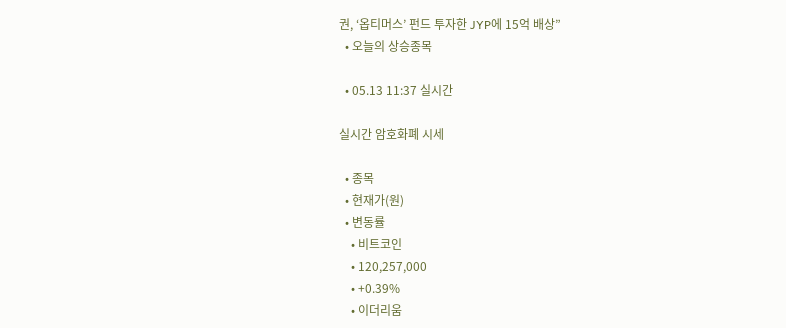권, ‘옵티머스’ 펀드 투자한 JYP에 15억 배상”
  • 오늘의 상승종목

  • 05.13 11:37 실시간

실시간 암호화폐 시세

  • 종목
  • 현재가(원)
  • 변동률
    • 비트코인
    • 120,257,000
    • +0.39%
    • 이더리움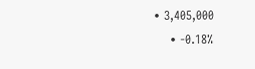• 3,405,000
    • -0.18%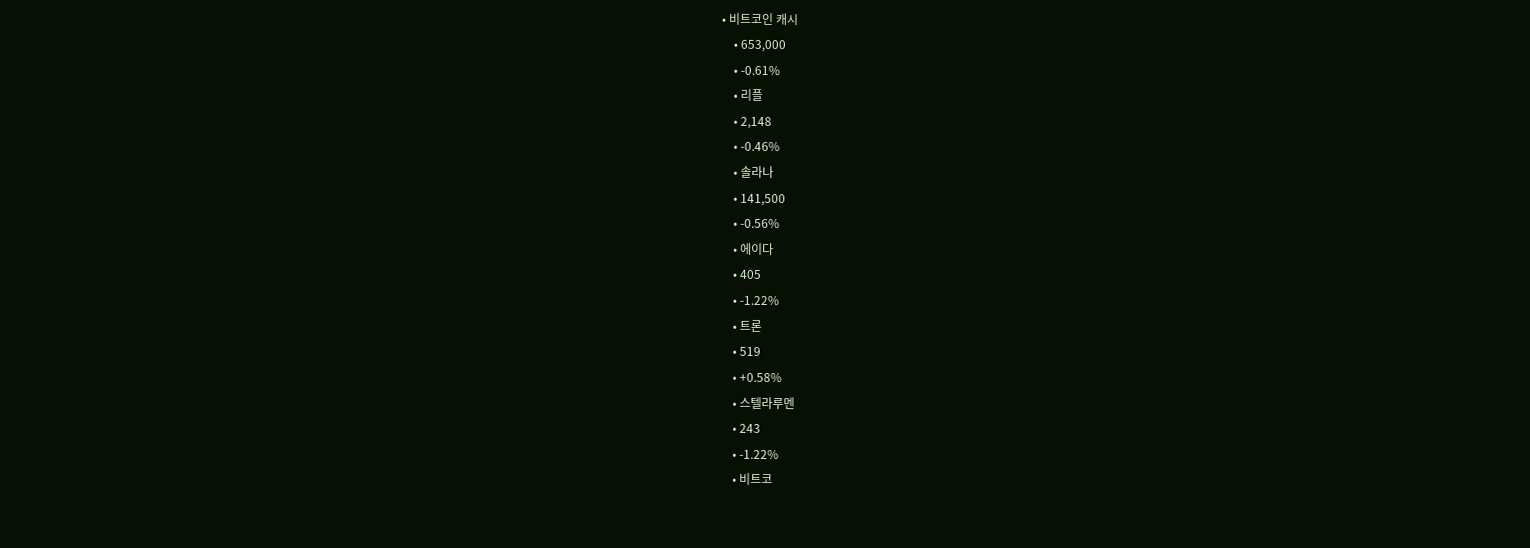• 비트코인 캐시
    • 653,000
    • -0.61%
    • 리플
    • 2,148
    • -0.46%
    • 솔라나
    • 141,500
    • -0.56%
    • 에이다
    • 405
    • -1.22%
    • 트론
    • 519
    • +0.58%
    • 스텔라루멘
    • 243
    • -1.22%
    • 비트코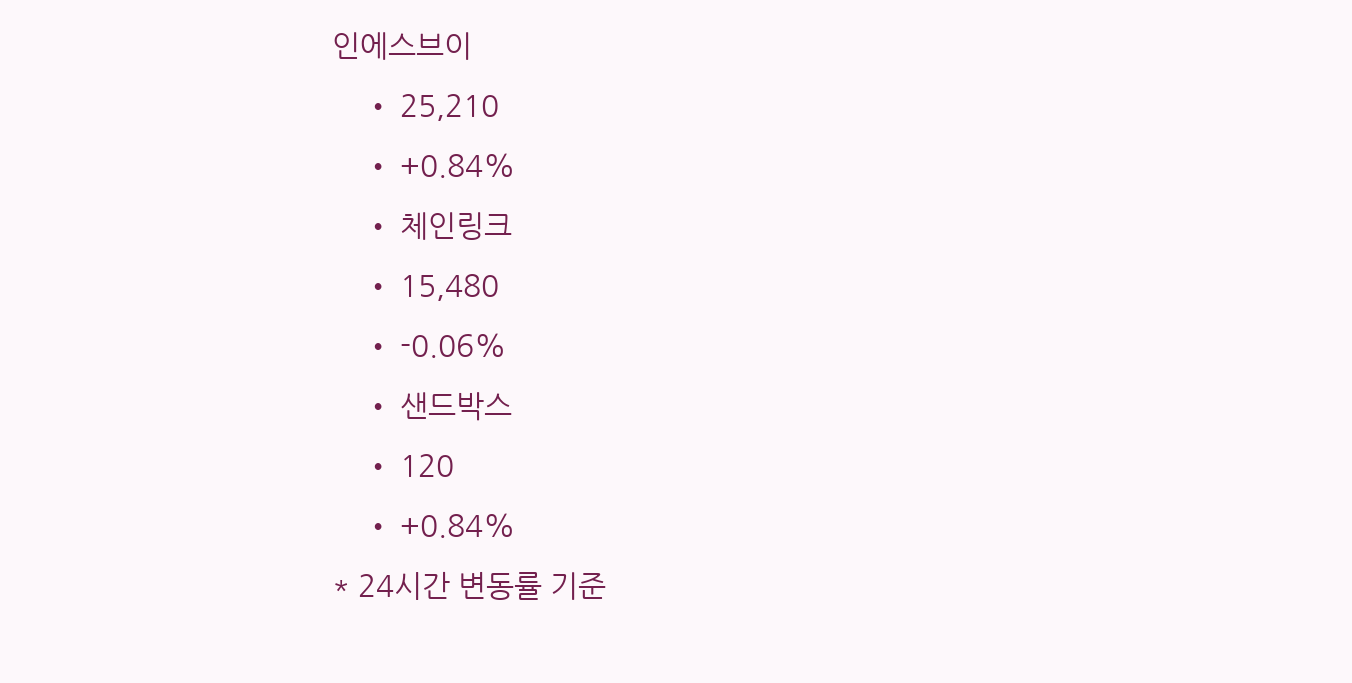인에스브이
    • 25,210
    • +0.84%
    • 체인링크
    • 15,480
    • -0.06%
    • 샌드박스
    • 120
    • +0.84%
* 24시간 변동률 기준